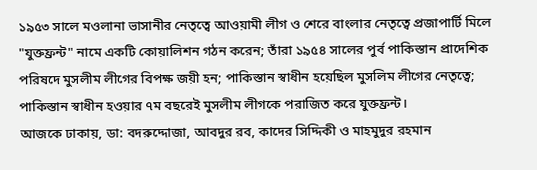১৯৫৩ সালে মওলানা ভাসানীর নেতৃত্বে আওয়ামী লীগ ও শেরে বাংলার নেতৃত্বে প্রজাপার্টি মিলে "যুক্তফ্রন্ট" নামে একটি কোয়ালিশন গঠন করেন; তাঁরা ১৯৫৪ সালের পুর্ব পাকিস্তান প্রাদেশিক পরিষদে মুসলীম লীগের বিপক্ষ জয়ী হন; পাকিস্তান স্বাধীন হয়েছিল মুসলিম লীগের নেতৃত্বে; পাকিস্তান স্বাধীন হওয়ার ৭ম বছরেই মুসলীম লীগকে পরাজিত করে যুক্তফ্রন্ট।
আজকে ঢাকায়, ডা: বদরুদ্দোজা, আবদুর রব, কাদের সিদ্দিকী ও মাহমুদুর রহমান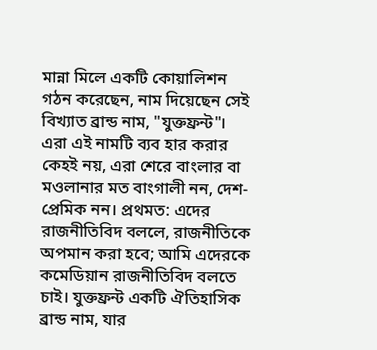মান্না মিলে একটি কোয়ালিশন গঠন করেছেন, নাম দিয়েছেন সেই বিখ্যাত ব্রান্ড নাম, "যুক্তফ্রন্ট"। এরা এই নামটি ব্যব হার করার কেহই নয়, এরা শেরে বাংলার বা মওলানার মত বাংগালী নন, দেশ-প্রেমিক নন। প্রথমত: এদের রাজনীতিবিদ বললে, রাজনীতিকে অপমান করা হবে; আমি এদেরকে কমেডিয়ান রাজনীতিবিদ বলতে চাই। যুক্তফ্রন্ট একটি ঐতিহাসিক ব্রান্ড নাম, যার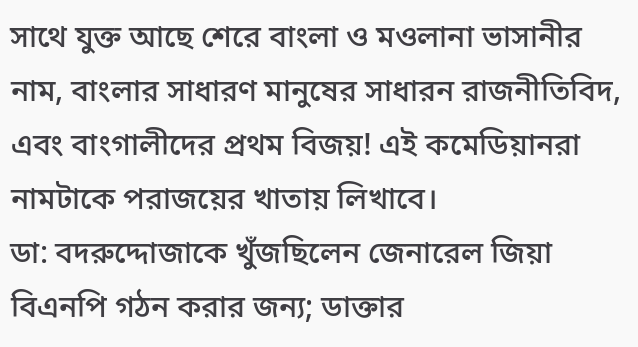সাথে যুক্ত আছে শেরে বাংলা ও মওলানা ভাসানীর নাম, বাংলার সাধারণ মানুষের সাধারন রাজনীতিবিদ, এবং বাংগালীদের প্রথম বিজয়! এই কমেডিয়ানরা নামটাকে পরাজয়ের খাতায় লিখাবে।
ডা: বদরুদ্দোজাকে খুঁজছিলেন জেনারেল জিয়া বিএনপি গঠন করার জন্য; ডাক্তার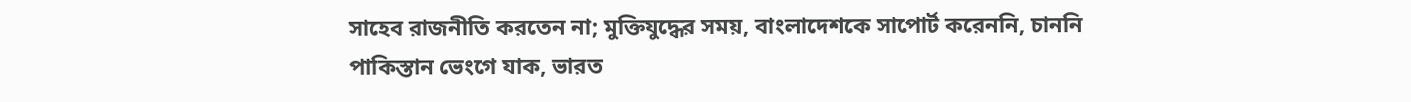সাহেব রাজনীতি করতেন না; মুক্তিযুদ্ধের সময়, বাংলাদেশকে সাপোর্ট করেননি, চাননি পাকিস্তান ভেংগে যাক, ভারত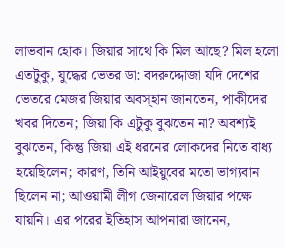লাভবান হোক। জিয়ার সাথে কি মিল আছে? মিল হলো এতটুকু, যুদ্ধের ভেতর ডা: বদরুদ্দোজা যদি দেশের ভেতরে মেজর জিয়ার অবস্হান জানতেন, পাকীদের খবর দিতেন; জিয়া কি এটুকু বুঝতেন না? অবশ্যই বুঝতেন, কিন্তু জিয়া এই ধরনের লোকদের নিতে বাধ্য হয়েছিলেন; কারণ, তিনি আইয়ুবের মতো ভাগ্যবান ছিলেন না; আওয়ামী লীগ জেনারেল জিয়ার পক্ষে যায়নি। এর পরের ইতিহাস আপনারা জানেন,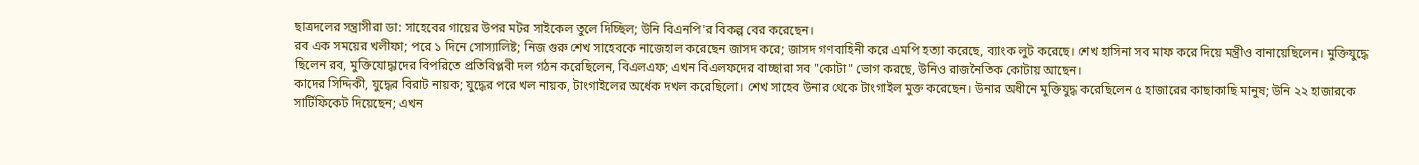ছাত্রদলের সন্ত্রাসীরা ডা: সাহেবের গায়ের উপর মটর সাইকেল তুলে দিচ্ছিল; উনি বিএনপি'র বিকল্প বের করেছেন।
রব এক সময়ের খলীফা; পরে ১ দিনে সোস্যালিষ্ট; নিজ গুরু শেখ সাহেবকে নাজেহাল করেছেন জাসদ করে; জাসদ গণবাহিনী করে এমপি হত্যা করেছে, ব্যাংক লুট করেছে। শেখ হাসিনা সব মাফ করে দিয়ে মন্ত্রীও বানায়েছিলেন। মুক্তিযুদ্ধে ছিলেন রব, মুক্তিযোদ্ধাদের বিপরিতে প্রতিবিপ্লবী দল গঠন করেছিলেন, বিএলএফ; এখন বিএলফদের বাচ্ছারা সব "কোটা" ভোগ করছে, উনিও রাজনৈতিক কোটায় আছেন।
কাদের সিদ্দিকী, যুদ্ধের বিরাট নায়ক; যুদ্ধের পরে খল নায়ক, টাংগাইলের অর্ধেক দখল করেছিলো। শেখ সাহেব উনার থেকে টাংগাইল মুক্ত করেছেন। উনার অধীনে মুক্তিযুদ্ধ করেছিলেন ৫ হাজারের কাছাকাছি মানুষ; উনি ২২ হাজারকে সার্টিফিকেট দিয়েছেন; এখন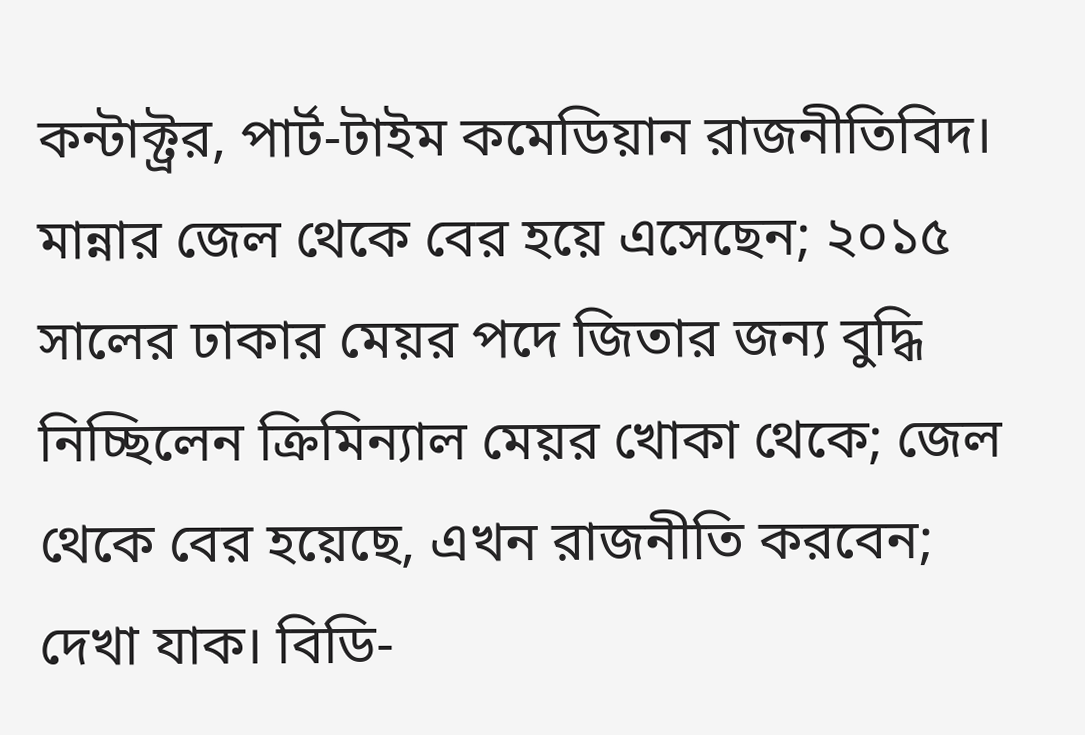কন্টাক্ট্রর, পার্ট-টাইম কমেডিয়ান রাজনীতিবিদ।
মান্নার জেল থেকে বের হয়ে এসেছেন; ২০১৫ সালের ঢাকার মেয়র পদে জিতার জন্য বুদ্ধি নিচ্ছিলেন ক্রিমিন্যাল মেয়র খোকা থেকে; জেল থেকে বের হয়েছে, এখন রাজনীতি করবেন; দেখা যাক। বিডি-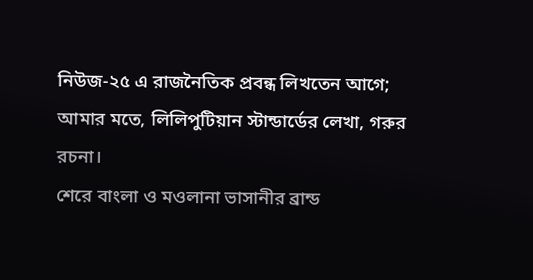নিউজ-২৫ এ রাজনৈতিক প্রবন্ধ লিখতেন আগে; আমার মতে, লিলিপুটিয়ান স্টান্ডার্ডের লেখা, গরুর রচনা।
শেরে বাংলা ও মওলানা ভাসানীর ব্রান্ড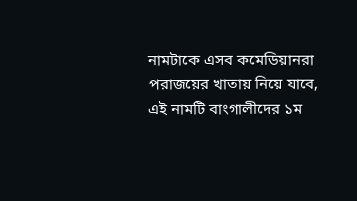নামটাকে এসব কমেডিয়ানরা পরাজয়ের খাতায় নিয়ে যাবে, এই নামটি বাংগালীদের ১ম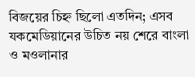বিজয়ের চিহ্ন ছিলো এতদিন; এসব যকমেডিয়ানের উচিত নয় শেরে বাংলা ও মওলানার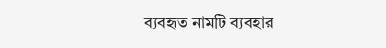ব্যবহৃত নামটি ব্যবহার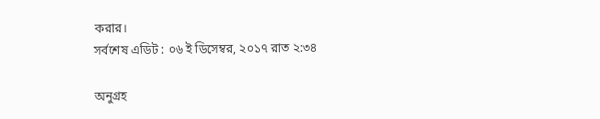করার।
সর্বশেষ এডিট : ০৬ ই ডিসেম্বর, ২০১৭ রাত ২:৩৪

অনুগ্রহ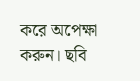করে অপেক্ষা করুন। ছবি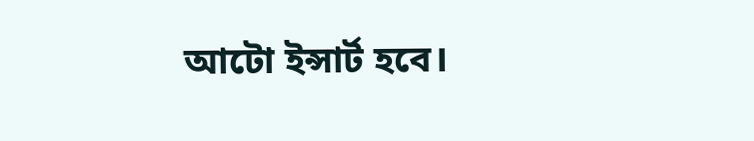আটো ইন্সার্ট হবে।